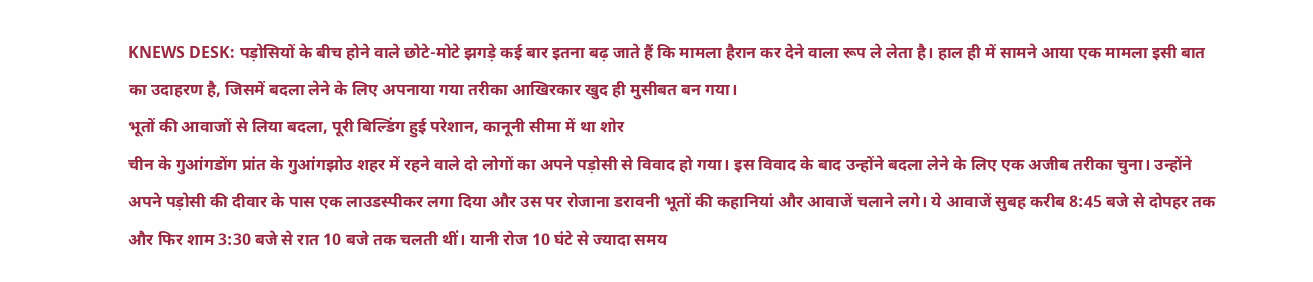KNEWS DESK: पड़ोसियों के बीच होने वाले छोटे-मोटे झगड़े कई बार इतना बढ़ जाते हैं कि मामला हैरान कर देने वाला रूप ले लेता है। हाल ही में सामने आया एक मामला इसी बात का उदाहरण है, जिसमें बदला लेने के लिए अपनाया गया तरीका आखिरकार खुद ही मुसीबत बन गया।
भूतों की आवाजों से लिया बदला, पूरी बिल्डिंग हुई परेशान, कानूनी सीमा में था शोर
चीन के गुआंगडोंग प्रांत के गुआंगझोउ शहर में रहने वाले दो लोगों का अपने पड़ोसी से विवाद हो गया। इस विवाद के बाद उन्होंने बदला लेने के लिए एक अजीब तरीका चुना। उन्होंने अपने पड़ोसी की दीवार के पास एक लाउडस्पीकर लगा दिया और उस पर रोजाना डरावनी भूतों की कहानियां और आवाजें चलाने लगे। ये आवाजें सुबह करीब 8:45 बजे से दोपहर तक और फिर शाम 3:30 बजे से रात 10 बजे तक चलती थीं। यानी रोज 10 घंटे से ज्यादा समय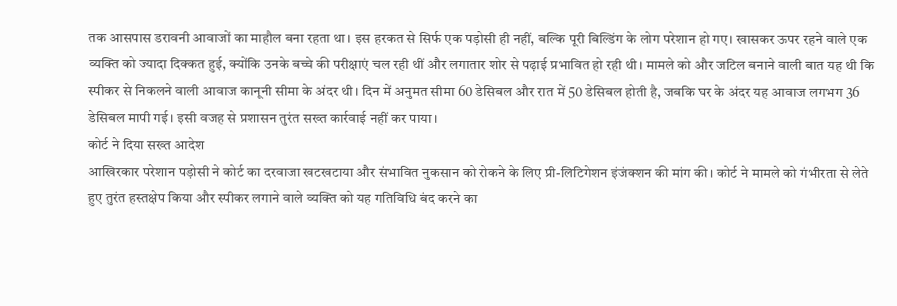तक आसपास डरावनी आवाजों का माहौल बना रहता था। इस हरकत से सिर्फ एक पड़ोसी ही नहीं, बल्कि पूरी बिल्डिंग के लोग परेशान हो गए। खासकर ऊपर रहने वाले एक व्यक्ति को ज्यादा दिक्कत हुई, क्योंकि उनके बच्चे की परीक्षाएं चल रही थीं और लगातार शोर से पढ़ाई प्रभावित हो रही थी। मामले को और जटिल बनाने वाली बात यह थी कि स्पीकर से निकलने वाली आवाज कानूनी सीमा के अंदर थी। दिन में अनुमत सीमा 60 डेसिबल और रात में 50 डेसिबल होती है, जबकि घर के अंदर यह आवाज लगभग 36 डेसिबल मापी गई। इसी वजह से प्रशासन तुरंत सख्त कार्रवाई नहीं कर पाया।
कोर्ट ने दिया सख्त आदेश
आखिरकार परेशान पड़ोसी ने कोर्ट का दरवाजा खटखटाया और संभावित नुकसान को रोकने के लिए प्री-लिटिगेशन इंजंक्शन की मांग की। कोर्ट ने मामले को गंभीरता से लेते हुए तुरंत हस्तक्षेप किया और स्पीकर लगाने वाले व्यक्ति को यह गतिविधि बंद करने का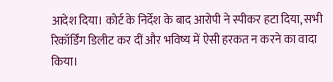आदेश दिया। कोर्ट के निर्देश के बाद आरोपी ने स्पीकर हटा दिया, सभी रिकॉर्डिंग डिलीट कर दीं और भविष्य में ऐसी हरकत न करने का वादा किया।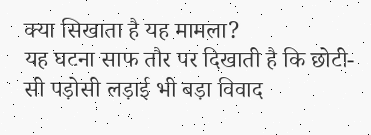क्या सिखाता है यह मामला?
यह घटना साफ तौर पर दिखाती है कि छोटी-सी पड़ोसी लड़ाई भी बड़ा विवाद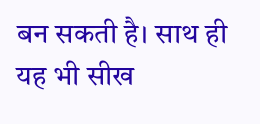बन सकती है। साथ ही यह भी सीख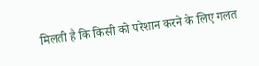मिलती है कि किसी को परेशान करने के लिए गलत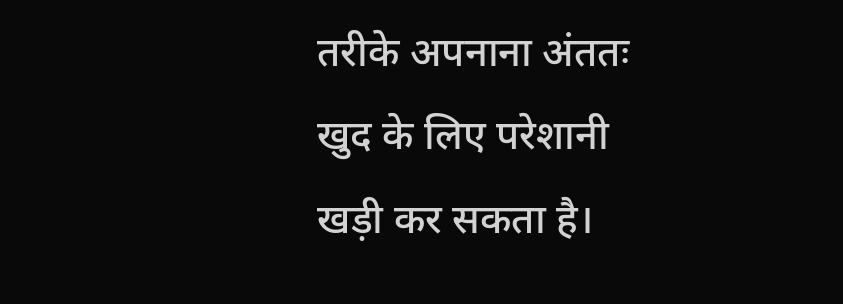तरीके अपनाना अंततः खुद के लिए परेशानी खड़ी कर सकता है।